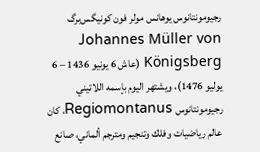رجيومونتانوس يوهانس مولر فون كونيگس‌برگ Johannes Müller von Königsberg (عاش 6 يونيو 1436 – 6 يوليو 1476)، ويشتهر اليوم بإسمه اللاتيني رجيومونتانوس Regiomontanus، كان عالم رياضيات وفلك وتنجيم ومترجم ألماني، صانع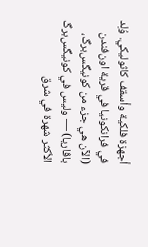أجهزة فلكية وأسقف كاثوليكي. وُلِد في فرانكونيا في قرية اون‌فندن (الآن هي جزء من كونيگس‌برگ، باڤاريا) — وليس في كونيگس‌برگ الأكثر شهرة في شرق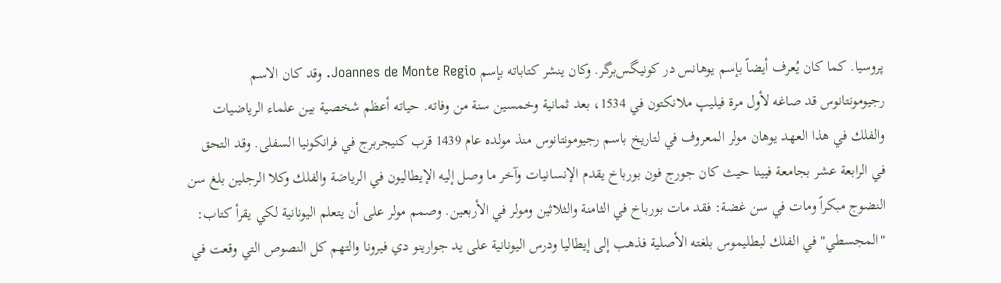پروسيا. كما كان يُعرف أيضاً بإسم يوهانس در كونيگس‌برگر. وكان ينشر كتاباته بإسم Joannes de Monte Regio. وقد كان الاسم رجيومونتانوس قد صاغه لأول مرة فيليپ ملانكتون في 1534، بعد ثمانية وخمسين سنة من وفاته. حياته أعظم شخصية بين علماء الرياضيات والفلك في هذا العهد يوهان مولر المعروف في لتاريخ باسم رجيومونتانوس منذ مولده عام 1439 قرب كنيجربرج في فرانكونيا السفلى. وقد التحق في الرابعة عشر بجامعة فيينا حيث كان جورج فون بورباخ يقدم الإنسانيات وآخر ما وصل إليه الإيطاليون في الرياضة والفلك وكلا الرجلين بلغ سن النضوج مبكراً ومات في سن غضة: فقد مات بورباخ في الثامنة والثلاثين ومولر في الأربعين. وصمم مولر على أن يتعلم اليونانية لكي يقرأ كتاب: "المجسطي" في الفلك لبطليموس بلغته الأصلية فذهب إلى إيطاليا ودرس اليونانية على يد جوارينو دي فيرونا والتهم كل النصوص التي وقعت في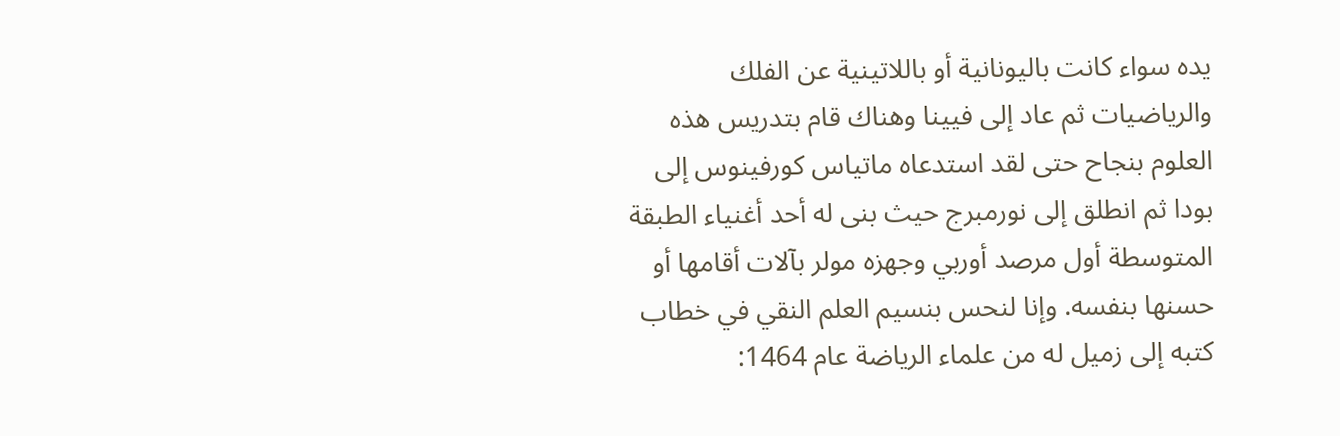يده سواء كانت باليونانية أو باللاتينية عن الفلك والرياضيات ثم عاد إلى فيينا وهناك قام بتدريس هذه العلوم بنجاح حتى لقد استدعاه ماتياس كورفينوس إلى بودا ثم انطلق إلى نورمبرج حيث بنى له أحد أغنياء الطبقة المتوسطة أول مرصد أوربي وجهزه مولر بآلات أقامها أو حسنها بنفسه. وإنا لنحس بنسيم العلم النقي في خطاب كتبه إلى زميل له من علماء الرياضة عام 1464: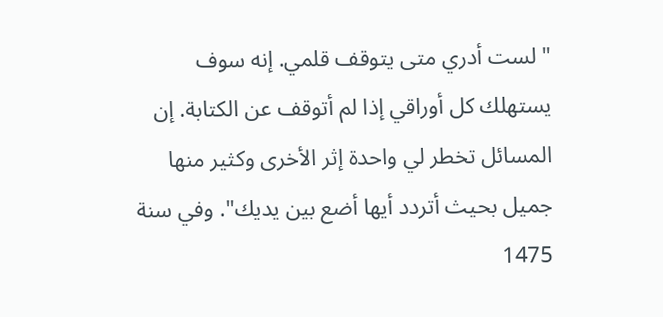"لست أدري متى يتوقف قلمي. إنه سوف يستهلك كل أوراقي إذا لم أتوقف عن الكتابة. إن المسائل تخطر لي واحدة إثر الأخرى وكثير منها جميل بحيث أتردد أيها أضع بين يديك". وفي سنة 1475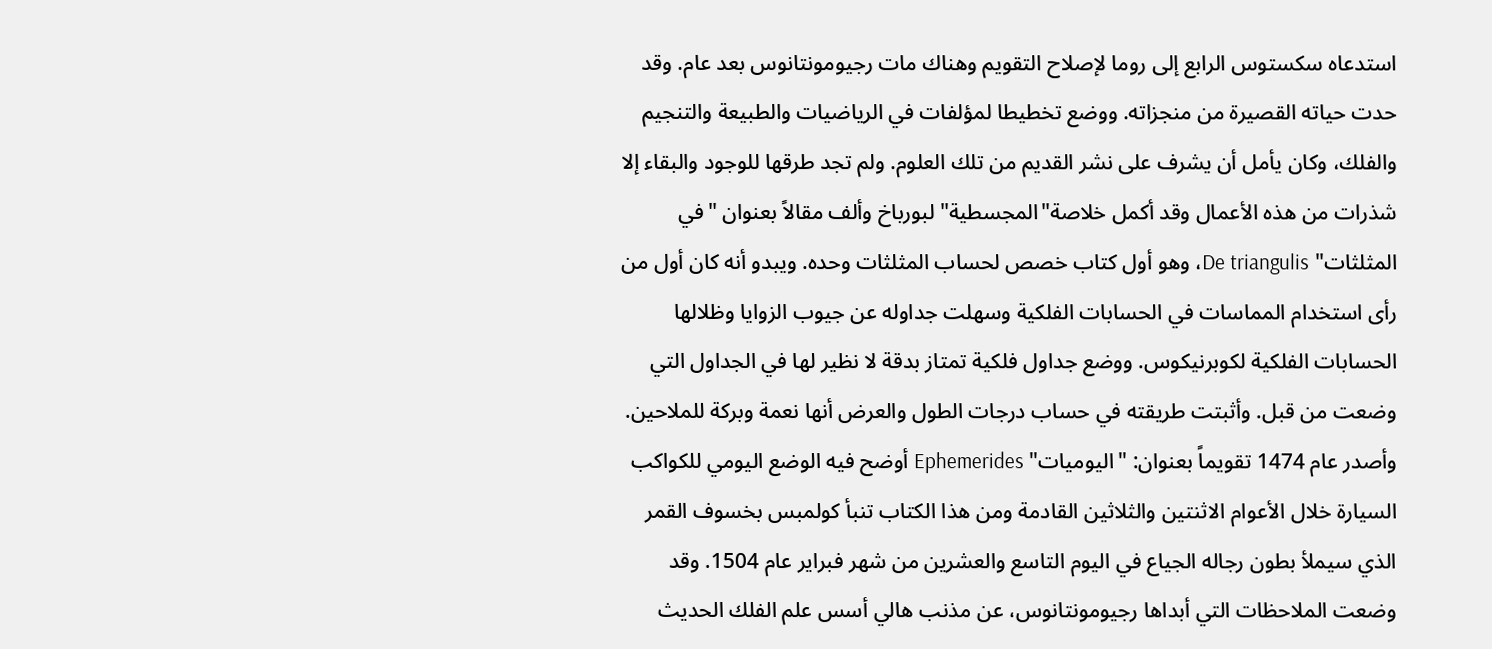استدعاه سكستوس الرابع إلى روما لإصلاح التقويم وهناك مات رجيومونتانوس بعد عام. وقد حدت حياته القصيرة من منجزاته. ووضع تخطيطا لمؤلفات في الرياضيات والطبيعة والتنجيم والفلك، وكان يأمل أن يشرف على نشر القديم من تلك العلوم. ولم تجد طرقها للوجود والبقاء إلا شذرات من هذه الأعمال وقد أكمل خلاصة"المجسطية" لبورباخ وألف مقالاً بعنوان "في المثلثات" De triangulis، وهو أول كتاب خصص لحساب المثلثات وحده. ويبدو أنه كان أول من رأى استخدام المماسات في الحسابات الفلكية وسهلت جداوله عن جيوب الزوايا وظلالها الحسابات الفلكية لكوبرنيكوس. ووضع جداول فلكية تمتاز بدقة لا نظير لها في الجداول التي وضعت من قبل. وأثبتت طريقته في حساب درجات الطول والعرض أنها نعمة وبركة للملاحين. وأصدر عام 1474 تقويماً بعنوان: "اليوميات" Ephemerides أوضح فيه الوضع اليومي للكواكب السيارة خلال الأعوام الاثنتين والثلاثين القادمة ومن هذا الكتاب تنبأ كولمبس بخسوف القمر الذي سيملأ بطون رجاله الجياع في اليوم التاسع والعشرين من شهر فبراير عام 1504. وقد وضعت الملاحظات التي أبداها رجيومونتانوس، عن مذنب هالي أسس علم الفلك الحديث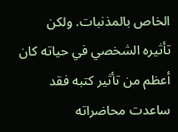الخاص بالمذنبات. ولكن تأثيره الشخصي في حياته كان أعظم من تأثير كتبه فقد ساعدت محاضراته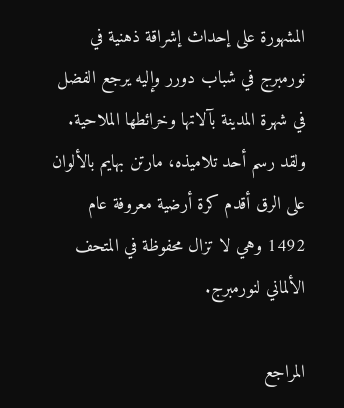المشهورة على إحداث إشراقة ذهنية في نورمبرج في شباب دورر وإليه يرجع الفضل في شهرة المدينة بآلاتها وخرائطها الملاحية. ولقد رسم أحد تلاميذه، مارتن بهايم بالألوان على الرق أقدم كرة أرضية معروفة عام 1492 وهي لا تزال محفوظة في المتحف الألماني لنورمبرج.

المراجع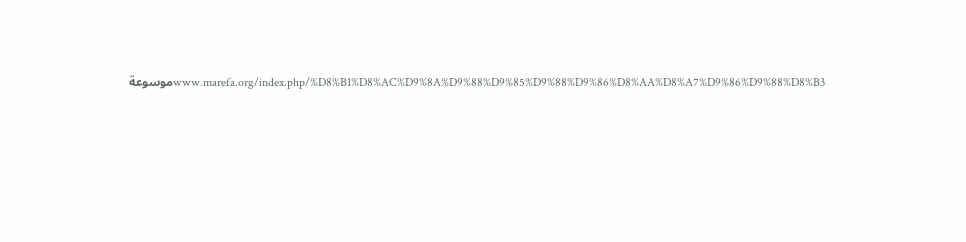www.marefa.org/index.php/%D8%B1%D8%AC%D9%8A%D9%88%D9%85%D9%88%D9%86%D8%AA%D8%A7%D9%86%D9%88%D8%B3موسوعة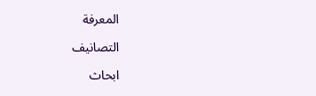المعرفة

التصانيف

ابحاث